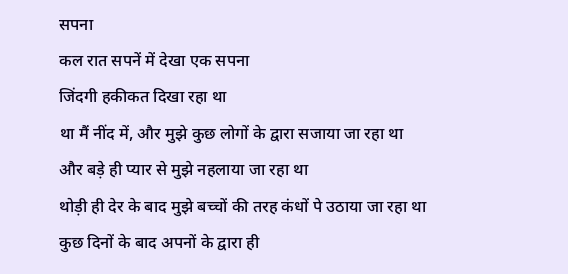सपना
कल रात सपनें में देखा एक सपना
जिंदगी हकीकत दिखा रहा था
था मैं नींद में, और मुझे कुछ लोगों के द्वारा सजाया जा रहा था
और बड़े ही प्यार से मुझे नहलाया जा रहा था
थोड़ी ही देर के बाद मुझे बच्चों की तरह कंधों पे उठाया जा रहा था
कुछ दिनों के बाद अपनों के द्वारा ही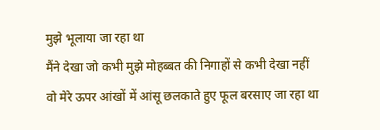मुझे भूलाया जा रहा था
मैंने देखा जो कभी मुझे मोहब्बत की निगाहों से कभी देखा नहीं
वो मेरे ऊपर आंखों में आंसू छलकाते हुए फूल बरसाए जा रहा था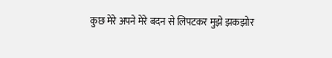कुछ मेरे अपने मेरे बदन से लिपटकर मुझे झकझोर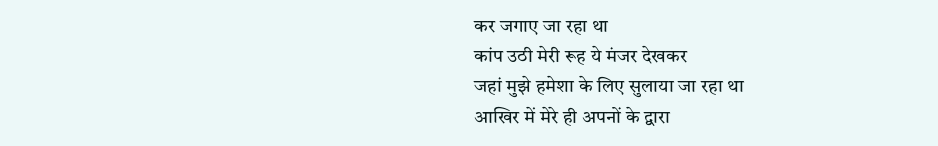कर जगाए जा रहा था
कांप उठी मेरी रूह ये मंजर देखकर
जहां मुझे हमेशा के लिए सुलाया जा रहा था
आखिर में मेरे ही अपनों के द्वारा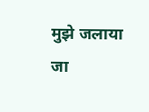मुझे जलाया जा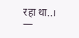रहा था..।
—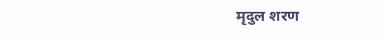मृदुल शरण